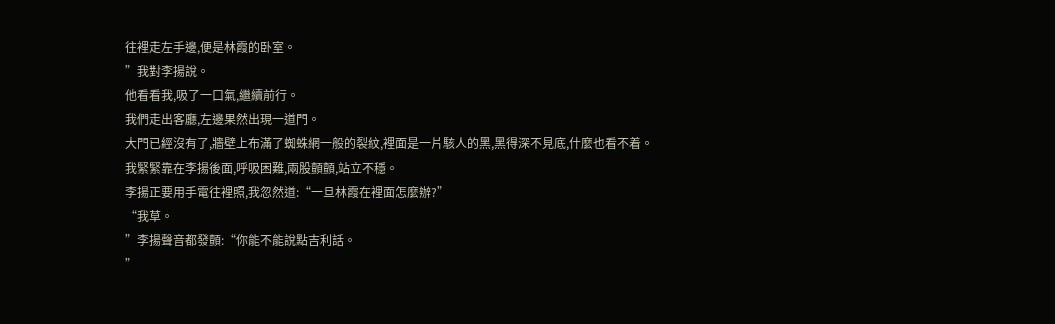往裡走左手邊,便是林霞的卧室。
”我對李揚說。
他看看我,吸了一口氣,繼續前行。
我們走出客廳,左邊果然出現一道門。
大門已經沒有了,牆壁上布滿了蜘蛛網一般的裂紋,裡面是一片駭人的黑,黑得深不見底,什麼也看不着。
我緊緊靠在李揚後面,呼吸困難,兩股顫顫,站立不穩。
李揚正要用手電往裡照,我忽然道:“一旦林霞在裡面怎麼辦?”
“我草。
”李揚聲音都發顫:“你能不能說點吉利話。
”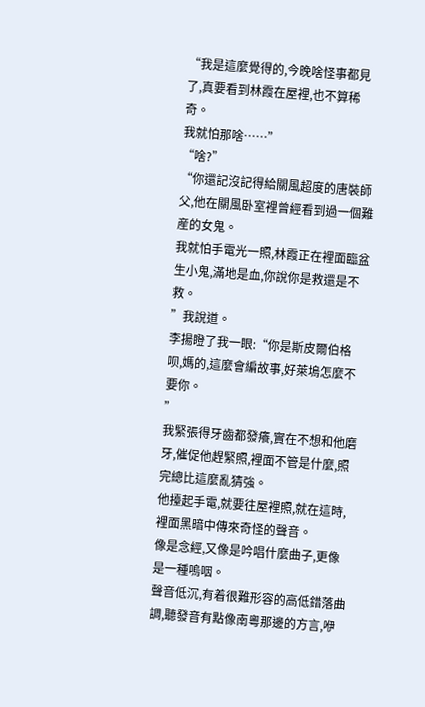“我是這麼覺得的,今晚啥怪事都見了,真要看到林霞在屋裡,也不算稀奇。
我就怕那啥……”
“啥?”
“你還記沒記得給關風超度的唐裝師父,他在關風卧室裡曾經看到過一個難産的女鬼。
我就怕手電光一照,林霞正在裡面臨盆生小鬼,滿地是血,你說你是救還是不救。
”我說道。
李揚瞪了我一眼:“你是斯皮爾伯格呗,媽的,這麼會編故事,好萊塢怎麼不要你。
”
我緊張得牙齒都發癢,實在不想和他磨牙,催促他趕緊照,裡面不管是什麼,照完總比這麼亂猜強。
他擡起手電,就要往屋裡照,就在這時,裡面黑暗中傳來奇怪的聲音。
像是念經,又像是吟唱什麼曲子,更像是一種嗚咽。
聲音低沉,有着很難形容的高低錯落曲調,聽發音有點像南粵那邊的方言,咿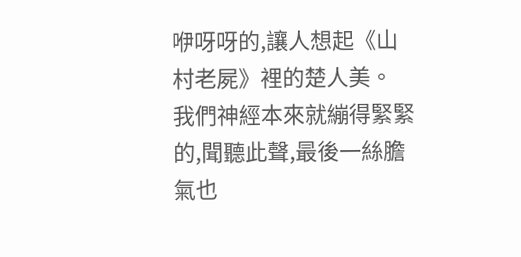咿呀呀的,讓人想起《山村老屍》裡的楚人美。
我們神經本來就繃得緊緊的,聞聽此聲,最後一絲膽氣也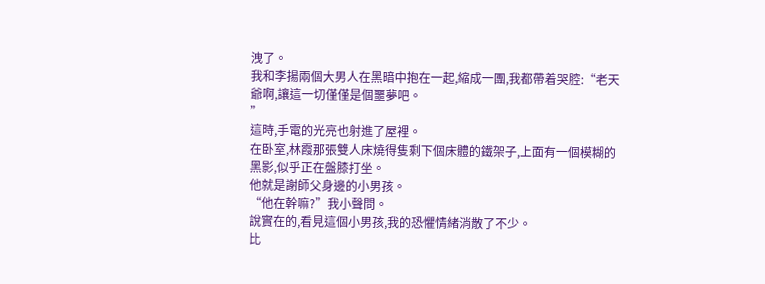洩了。
我和李揚兩個大男人在黑暗中抱在一起,縮成一團,我都帶着哭腔:“老天爺啊,讓這一切僅僅是個噩夢吧。
”
這時,手電的光亮也射進了屋裡。
在卧室,林霞那張雙人床燒得隻剩下個床體的鐵架子,上面有一個模糊的黑影,似乎正在盤膝打坐。
他就是謝師父身邊的小男孩。
“他在幹嘛?”我小聲問。
說實在的,看見這個小男孩,我的恐懼情緒消散了不少。
比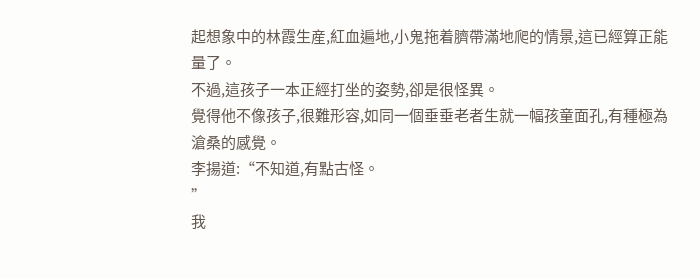起想象中的林霞生産,紅血遍地,小鬼拖着臍帶滿地爬的情景,這已經算正能量了。
不過,這孩子一本正經打坐的姿勢,卻是很怪異。
覺得他不像孩子,很難形容,如同一個垂垂老者生就一幅孩童面孔,有種極為滄桑的感覺。
李揚道:“不知道,有點古怪。
”
我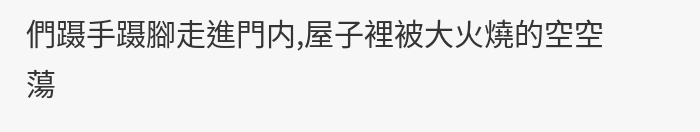們蹑手蹑腳走進門内,屋子裡被大火燒的空空蕩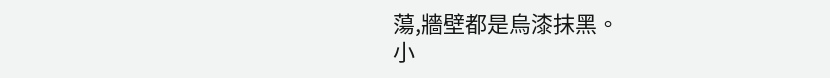蕩,牆壁都是烏漆抹黑。
小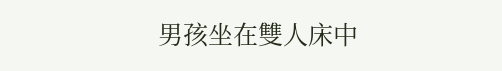男孩坐在雙人床中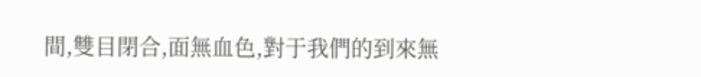間,雙目閉合,面無血色,對于我們的到來無